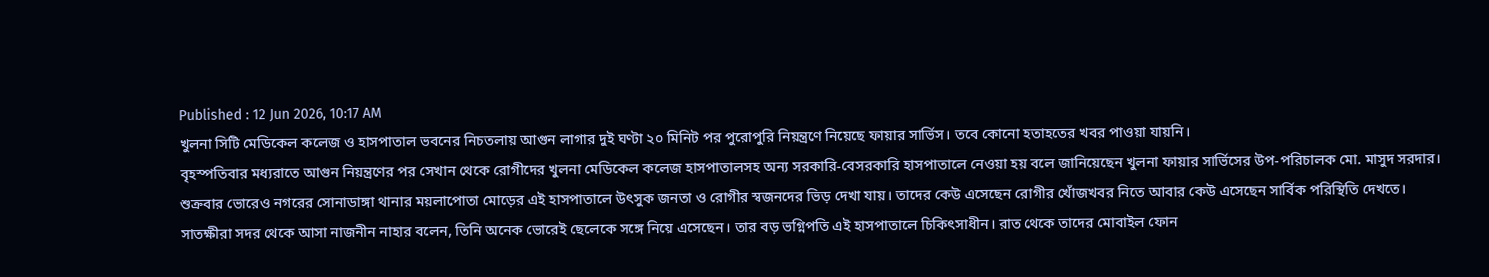Published : 12 Jun 2026, 10:17 AM
খুলনা সিটি মেডিকেল কলেজ ও হাসপাতাল ভবনের নিচতলায় আগুন লাগার দুই ঘণ্টা ২০ মিনিট পর পুরোপুরি নিয়ন্ত্রণে নিয়েছে ফায়ার সার্ভিস। তবে কোনো হতাহতের খবর পাওয়া যায়নি।
বৃহস্পতিবার মধ্যরাতে আগুন নিয়ন্ত্রণের পর সেখান থেকে রোগীদের খুলনা মেডিকেল কলেজ হাসপাতালসহ অন্য সরকারি-বেসরকারি হাসপাতালে নেওয়া হয় বলে জানিয়েছেন খুলনা ফায়ার সার্ভিসের উপ-পরিচালক মো. মাসুদ সরদার।
শুক্রবার ভোরেও নগরের সোনাডাঙ্গা থানার ময়লাপোতা মোড়ের এই হাসপাতালে উৎসুক জনতা ও রোগীর স্বজনদের ভিড় দেখা যায়। তাদের কেউ এসেছেন রোগীর খোঁজখবর নিতে আবার কেউ এসেছেন সার্বিক পরিস্থিতি দেখতে।
সাতক্ষীরা সদর থেকে আসা নাজনীন নাহার বলেন, তিনি অনেক ভোরেই ছেলেকে সঙ্গে নিয়ে এসেছেন। তার বড় ভগ্নিপতি এই হাসপাতালে চিকিৎসাধীন। রাত থেকে তাদের মোবাইল ফোন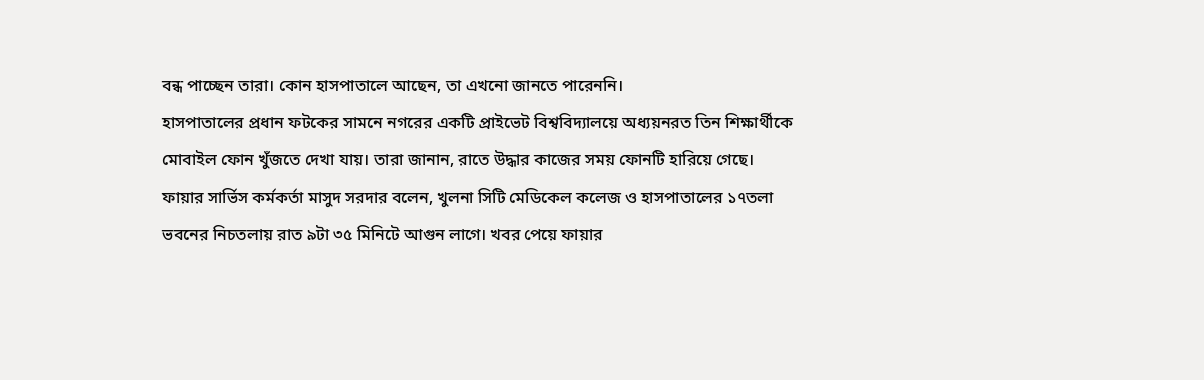বন্ধ পাচ্ছেন তারা। কোন হাসপাতালে আছেন, তা এখনো জানতে পারেননি।
হাসপাতালের প্রধান ফটকের সামনে নগরের একটি প্রাইভেট বিশ্ববিদ্যালয়ে অধ্যয়নরত তিন শিক্ষার্থীকে মোবাইল ফোন খুঁজতে দেখা যায়। তারা জানান, রাতে উদ্ধার কাজের সময় ফোনটি হারিয়ে গেছে।
ফায়ার সার্ভিস কর্মকর্তা মাসুদ সরদার বলেন, খুলনা সিটি মেডিকেল কলেজ ও হাসপাতালের ১৭তলা ভবনের নিচতলায় রাত ৯টা ৩৫ মিনিটে আগুন লাগে। খবর পেয়ে ফায়ার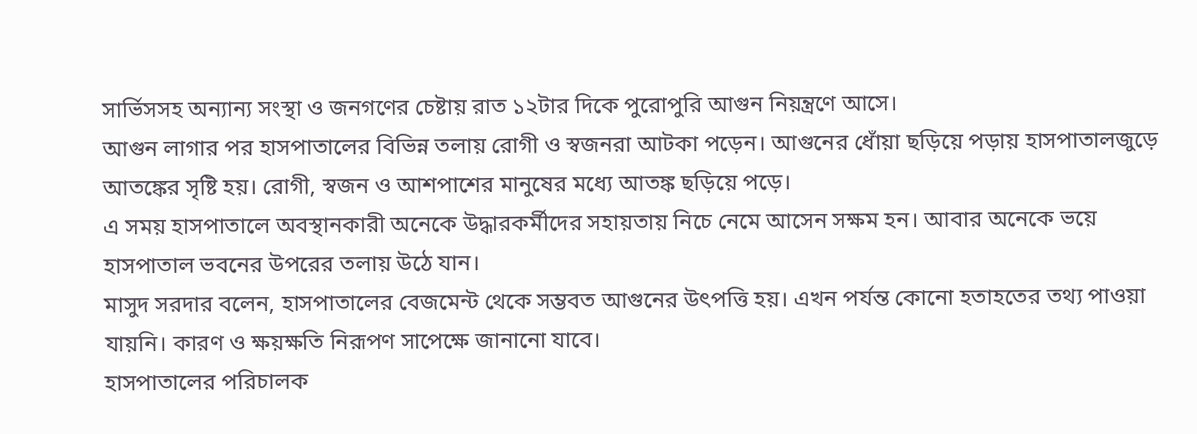সার্ভিসসহ অন্যান্য সংস্থা ও জনগণের চেষ্টায় রাত ১২টার দিকে পুরোপুরি আগুন নিয়ন্ত্রণে আসে।
আগুন লাগার পর হাসপাতালের বিভিন্ন তলায় রোগী ও স্বজনরা আটকা পড়েন। আগুনের ধোঁয়া ছড়িয়ে পড়ায় হাসপাতালজুড়ে আতঙ্কের সৃষ্টি হয়। রোগী, স্বজন ও আশপাশের মানুষের মধ্যে আতঙ্ক ছড়িয়ে পড়ে।
এ সময় হাসপাতালে অবস্থানকারী অনেকে উদ্ধারকর্মীদের সহায়তায় নিচে নেমে আসেন সক্ষম হন। আবার অনেকে ভয়ে হাসপাতাল ভবনের উপরের তলায় উঠে যান।
মাসুদ সরদার বলেন, হাসপাতালের বেজমেন্ট থেকে সম্ভবত আগুনের উৎপত্তি হয়। এখন পর্যন্ত কোনো হতাহতের তথ্য পাওয়া যায়নি। কারণ ও ক্ষয়ক্ষতি নিরূপণ সাপেক্ষে জানানো যাবে।
হাসপাতালের পরিচালক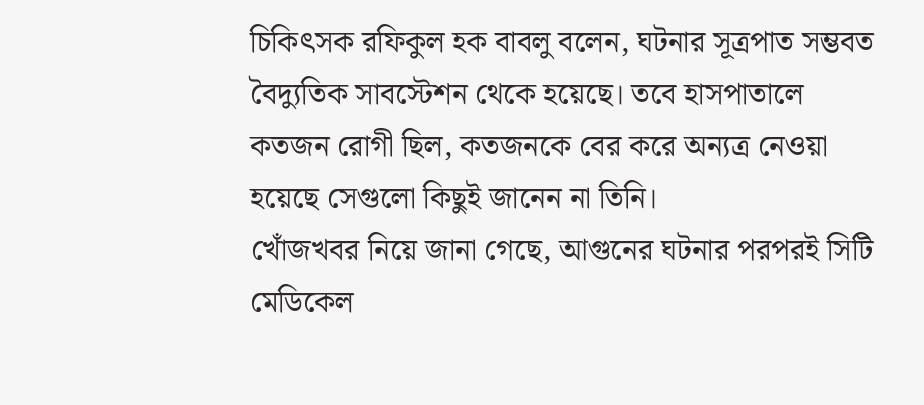চিকিৎসক রফিকুল হক বাবলু বলেন, ঘটনার সূত্রপাত সম্ভবত বৈদ্যুতিক সাবস্টেশন থেকে হয়েছে। তবে হাসপাতালে কতজন রোগী ছিল, কতজনকে বের করে অন্যত্র নেওয়া হয়েছে সেগুলো কিছুই জানেন না তিনি।
খোঁজখবর নিয়ে জানা গেছে, আগুনের ঘটনার পরপরই সিটি মেডিকেল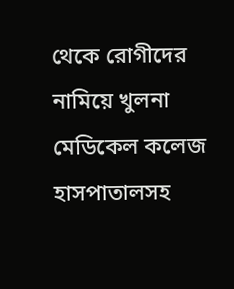থেকে রোগীদের নামিয়ে খুলনা মেডিকেল কলেজ হাসপাতালসহ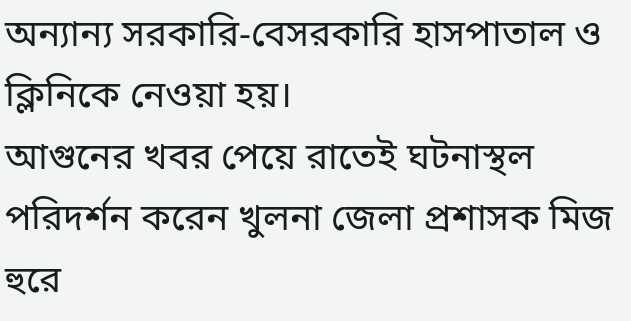অন্যান্য সরকারি-বেসরকারি হাসপাতাল ও ক্লিনিকে নেওয়া হয়।
আগুনের খবর পেয়ে রাতেই ঘটনাস্থল পরিদর্শন করেন খুলনা জেলা প্রশাসক মিজ হুরে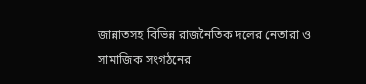জান্নাতসহ বিভিন্ন রাজনৈতিক দলের নেতারা ও সামাজিক সংগঠনের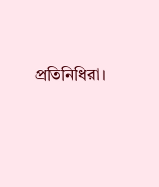প্রতিনিধিরা।